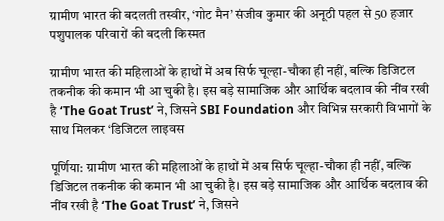ग्रामीण भारत की बदलती तस्वीर, ‘गोट मैन’ संजीव कुमार की अनूठी पहल से 50 हजार पशुपालक परिवारों की बदली किस्मत

ग्रामीण भारत की महिलाओं के हाथों में अब सिर्फ चूल्हा-चौका ही नहीं, बल्कि डिजिटल तकनीक की कमान भी आ चुकी है। इस बड़े सामाजिक और आर्थिक बदलाव की नींव रखी है ‘The Goat Trust’ ने, जिसने SBI Foundation और विभिन्न सरकारी विभागों के साथ मिलकर ‘डिजिटल लाइवस

पूर्णिया: ग्रामीण भारत की महिलाओं के हाथों में अब सिर्फ चूल्हा-चौका ही नहीं, बल्कि डिजिटल तकनीक की कमान भी आ चुकी है। इस बड़े सामाजिक और आर्थिक बदलाव की नींव रखी है ‘The Goat Trust’ ने, जिसने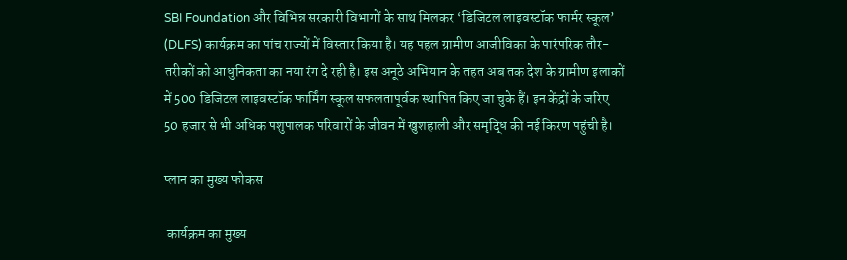SBI Foundation और विभिन्न सरकारी विभागों के साथ मिलकर ‘डिजिटल लाइवस्टॉक फार्मर स्कूल’ (DLFS) कार्यक्रम का पांच राज्यों में विस्तार किया है। यह पहल ग्रामीण आजीविका के पारंपरिक तौर-तरीकों को आधुनिकता का नया रंग दे रही है। इस अनूठे अभियान के तहत अब तक देश के ग्रामीण इलाकों में 500 डिजिटल लाइवस्टॉक फार्मिंग स्कूल सफलतापूर्वक स्थापित किए जा चुके हैं। इन केंद्रों के जरिए 50 हजार से भी अधिक पशुपालक परिवारों के जीवन में खुशहाली और समृद्धि की नई किरण पहुंची है।

प्लान का मुख्य फोकस

 कार्यक्रम का मुख्य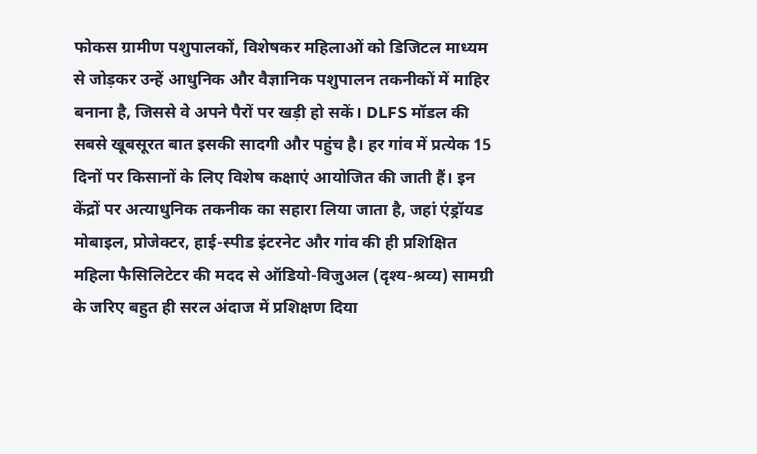फोकस ग्रामीण पशुपालकों, विशेषकर महिलाओं को डिजिटल माध्यम से जोड़कर उन्हें आधुनिक और वैज्ञानिक पशुपालन तकनीकों में माहिर बनाना है, जिससे वे अपने पैरों पर खड़ी हो सकें। DLFS मॉडल की सबसे खूबसूरत बात इसकी सादगी और पहुंच है। हर गांव में प्रत्येक 15 दिनों पर किसानों के लिए विशेष कक्षाएं आयोजित की जाती हैं। इन केंद्रों पर अत्याधुनिक तकनीक का सहारा लिया जाता है, जहां एंड्रॉयड मोबाइल, प्रोजेक्टर, हाई-स्पीड इंटरनेट और गांव की ही प्रशिक्षित महिला फैसिलिटेटर की मदद से ऑडियो-विजुअल (दृश्य-श्रव्य) सामग्री के जरिए बहुत ही सरल अंदाज में प्रशिक्षण दिया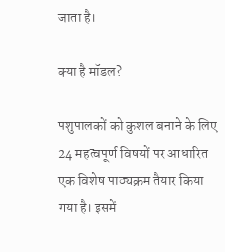जाता है।

क्या है मॉडल?

पशुपालकों को कुशल बनाने के लिए 24 महत्वपूर्ण विषयों पर आधारित एक विशेष पाठ्यक्रम तैयार किया गया है। इसमें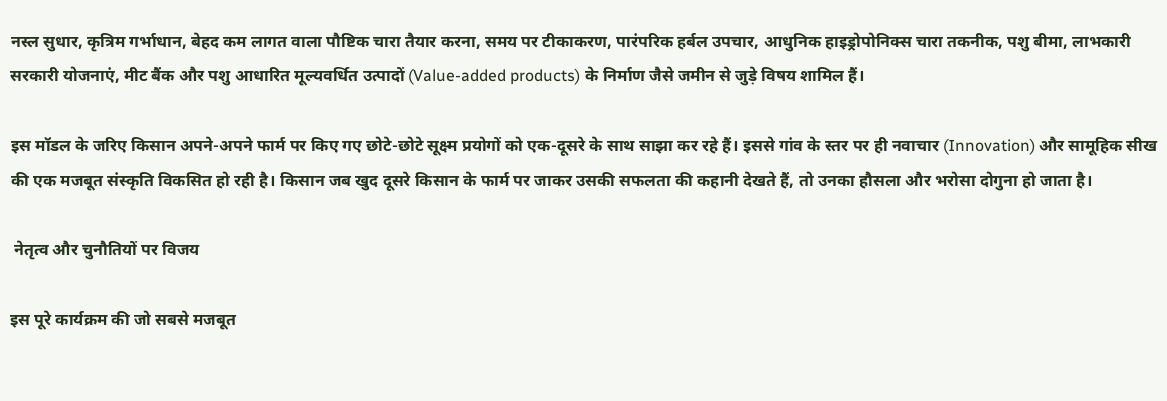नस्ल सुधार, कृत्रिम गर्भाधान, बेहद कम लागत वाला पौष्टिक चारा तैयार करना, समय पर टीकाकरण, पारंपरिक हर्बल उपचार, आधुनिक हाइड्रोपोनिक्स चारा तकनीक, पशु बीमा, लाभकारी सरकारी योजनाएं, मीट बैंक और पशु आधारित मूल्यवर्धित उत्पादों (Value-added products) के निर्माण जैसे जमीन से जुड़े विषय शामिल हैं।

इस मॉडल के जरिए किसान अपने-अपने फार्म पर किए गए छोटे-छोटे सूक्ष्म प्रयोगों को एक-दूसरे के साथ साझा कर रहे हैं। इससे गांव के स्तर पर ही नवाचार (Innovation) और सामूहिक सीख की एक मजबूत संस्कृति विकसित हो रही है। किसान जब खुद दूसरे किसान के फार्म पर जाकर उसकी सफलता की कहानी देखते हैं, तो उनका हौसला और भरोसा दोगुना हो जाता है।

 नेतृत्व और चुनौतियों पर विजय

इस पूरे कार्यक्रम की जो सबसे मजबूत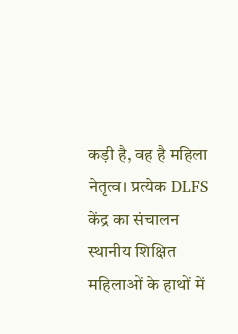कड़ी है, वह है महिला नेतृत्व। प्रत्येक DLFS केंद्र का संचालन स्थानीय शिक्षित महिलाओं के हाथों में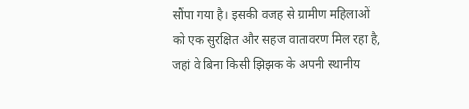सौंपा गया है। इसकी वजह से ग्रामीण महिलाओं को एक सुरक्षित और सहज वातावरण मिल रहा है, जहां वे बिना किसी झिझक के अपनी स्थानीय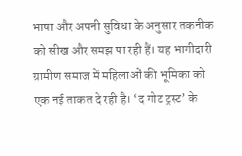भाषा और अपनी सुविधा के अनुसार तकनीक को सीख और समझ पा रही हैं। यह भागीदारी ग्रामीण समाज में महिलाओं की भूमिका को एक नई ताकत दे रही है। ‘द गोट ट्रस्ट’ के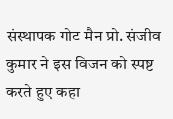संस्थापक गोट मैन प्रो. संजीव कुमार ने इस विजन को स्पष्ट करते हुए कहा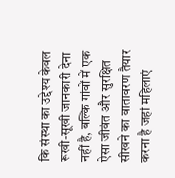कि संस्था का उद्देश्य केवल रूखी-सूखी जानकारी देना नहीं है, बल्कि गांवों में एक ऐसा जीवंत और सुरक्षित सीखने का वातावरण तैयार करना है जहां महिलाएं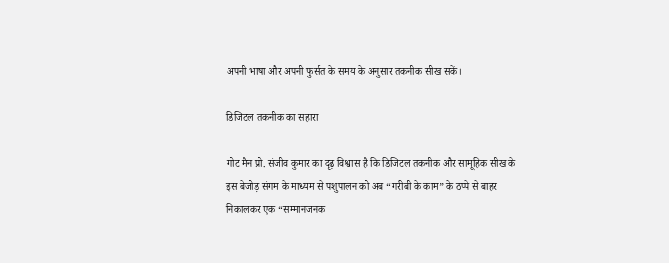अपनी भाषा और अपनी फुर्सत के समय के अनुसार तकनीक सीख सकें।

डिजिटल तकनीक का सहारा

गोट मैन प्रो. संजीव कुमार का दृढ़ विश्वास है कि डिजिटल तकनीक और सामूहिक सीख के इस बेजोड़ संगम के माध्यम से पशुपालन को अब “गरीबी के काम” के ठप्पे से बाहर निकालकर एक “सम्मानजनक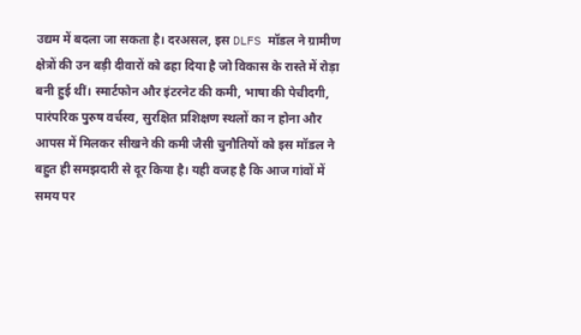उद्यम में बदला जा सकता है। दरअसल, इस DLFS मॉडल ने ग्रामीण क्षेत्रों की उन बड़ी दीवारों को ढहा दिया है जो विकास के रास्ते में रोड़ा बनी हुई थीं। स्मार्टफोन और इंटरनेट की कमी, भाषा की पेचीदगी, पारंपरिक पुरुष वर्चस्व, सुरक्षित प्रशिक्षण स्थलों का न होना और आपस में मिलकर सीखने की कमी जैसी चुनौतियों को इस मॉडल ने बहुत ही समझदारी से दूर किया है। यही वजह है कि आज गांवों में समय पर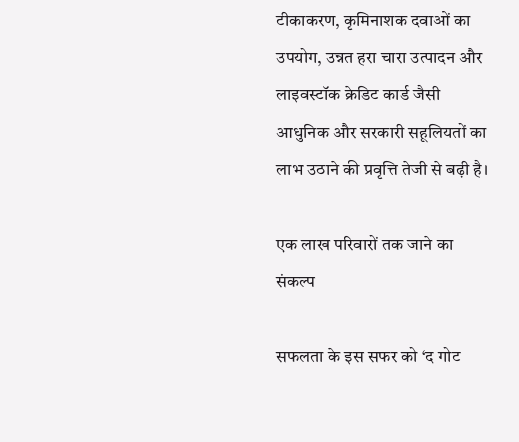टीकाकरण, कृमिनाशक दवाओं का उपयोग, उन्नत हरा चारा उत्पादन और लाइवस्टॉक क्रेडिट कार्ड जैसी आधुनिक और सरकारी सहूलियतों का लाभ उठाने की प्रवृत्ति तेजी से बढ़ी है।

एक लाख परिवारों तक जाने का संकल्प

सफलता के इस सफर को ‘द गोट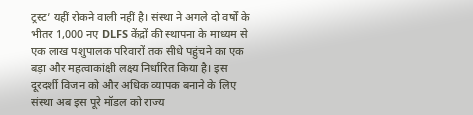ट्रस्ट’ यहीं रोकने वाली नहीं है। संस्था ने अगले दो वर्षों के भीतर 1,000 नए DLFS केंद्रों की स्थापना के माध्यम से एक लाख पशुपालक परिवारों तक सीधे पहुंचने का एक बड़ा और महत्वाकांक्षी लक्ष्य निर्धारित किया है। इस दूरदर्शी विजन को और अधिक व्यापक बनाने के लिए संस्था अब इस पूरे मॉडल को राज्य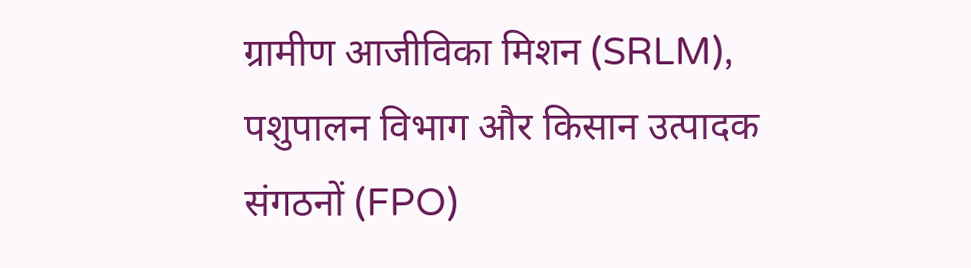ग्रामीण आजीविका मिशन (SRLM), पशुपालन विभाग और किसान उत्पादक संगठनों (FPO)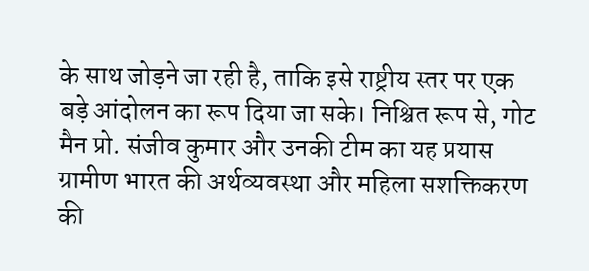के साथ जोड़ने जा रही है, ताकि इसे राष्ट्रीय स्तर पर एक बड़े आंदोलन का रूप दिया जा सके। निश्चित रूप से, गोट मैन प्रो. संजीव कुमार और उनकी टीम का यह प्रयास ग्रामीण भारत की अर्थव्यवस्था और महिला सशक्तिकरण की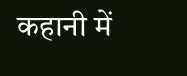कहानी में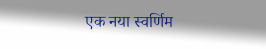एक नया स्वर्णिम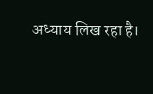अध्याय लिख रहा है।